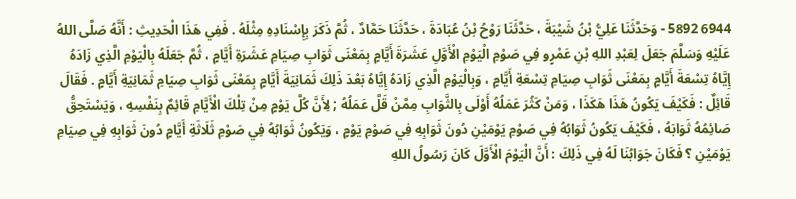6944 5892 - وَحَدَّثَنَا عَلِيُّ بْنُ شَيْبَةَ ، حَدَّثَنَا رَوْحُ بْنُ عُبَادَةَ ، حَدَّثَنَا حَمَّادٌ ، ثُمَّ ذَكَرَ بِإِسْنَادِهِ مِثْلَهُ . فَفِي هَذَا الْحَدِيثِ : أَنَّهُ صَلَّى اللهُ عَلَيْهِ وَسَلَّمَ جَعَلَ لِعَبْدِ اللهِ بْنِ عَمْرٍو فِي صَوْمِ الْيَوْمِ الْأَوَّلِ عَشَرَةَ أَيَّامٍ بِمَعْنَى ثَوَابِ صِيَامِ عَشَرَةِ أَيَّامٍ ، ثُمَّ جَعَلَهُ بِالْيَوْمِ الَّذِي زَادَهُ إِيَّاهُ تِسْعَةَ أَيَّامٍ بِمَعْنَى ثَوَابِ صِيَامِ تِسْعَةِ أَيَّامٍ ، وَبِالْيَوْمِ الَّذِي زَادَهُ إِيَّاهُ بَعْدَ ذَلِكَ ثَمَانِيَةَ أَيَّامٍ بِمَعْنَى ثَوَابِ صِيَامِ ثَمَانِيَةِ أَيَّامٍ . فَقَالَ قَائِلٌ : فَكَيْفَ يَكُونُ هَذَا هَكَذَا ، وَمَنْ كَثُرَ عَمَلُهُ أَوْلَى بِالثَّوَابِ مِمَّنْ قَلَّ عَمَلُهُ ; لِأَنَّ كُلَّ يَوْمٍ مِنْ تِلْكَ الْأَيَّامِ قَائِمٌ بِنَفْسِهِ ، وَيَسْتَحِقُّ صَائِمُهُ ثَوَابَهُ ، فَكَيْفَ يَكُونُ ثَوَابُهُ فِي صَوْمِ يَوْمَيْنِ دُونَ ثَوَابِهِ فِي صَوْمِ يَوْمٍ ، وَيَكُونُ ثَوَابُهُ فِي صَوْمِ ثَلَاثَةِ أَيَّامٍ دُونَ ثَوَابِهِ فِي صِيَامِ يَوْمَيْنِ ؟ فَكَانَ جَوَابُنَا لَهُ فِي ذَلِكَ : أَنَّ الْيَوْمَ الْأَوَّلَ كَانَ رَسُولُ اللهِ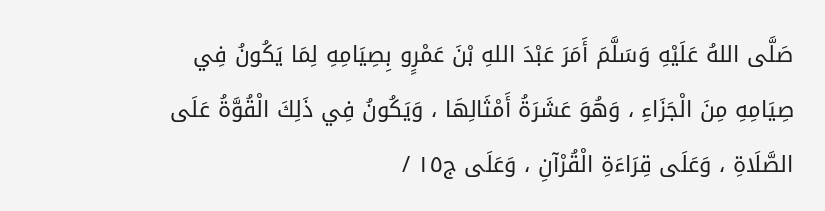صَلَّى اللهُ عَلَيْهِ وَسَلَّمَ أَمَرَ عَبْدَ اللهِ بْنَ عَمْرٍو بِصِيَامِهِ لِمَا يَكُونُ فِي صِيَامِهِ مِنَ الْجَزَاءِ ، وَهُوَ عَشَرَةُ أَمْثَالِهَا ، وَيَكُونُ فِي ذَلِكَ الْقُوَّةُ عَلَى الصَّلَاةِ ، وَعَلَى قِرَاءَةِ الْقُرْآنِ ، وَعَلَى ج١٥ /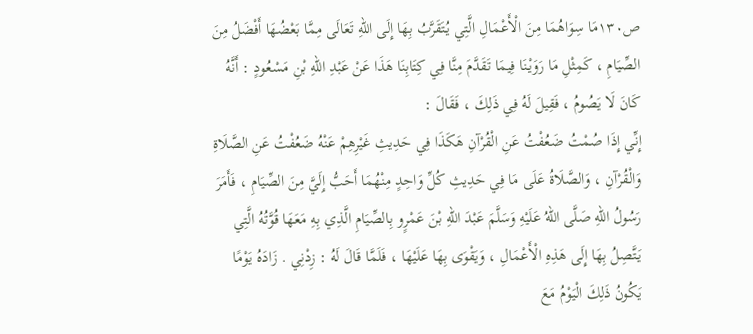ص١٣٠مَا سِوَاهُمَا مِنَ الْأَعْمَالِ الَّتِي يُتَقَرَّبُ بِهَا إِلَى اللهِ تَعَالَى مِمَّا بَعْضُهَا أَفْضَلُ مِنَ الصِّيَامِ ، كَمِثْلِ مَا رَوَيْنَا فِيمَا تَقَدَّمَ مِنَّا فِي كِتَابِنَا هَذَا عَنْ عَبْدِ اللهِ بْنِ مَسْعُودٍ : أَنَّهُ كَانَ لَا يَصُومُ ، فَقِيلَ لَهُ فِي ذَلِكَ ، فَقَالَ :
إِنِّي إِذَا صُمْتُ ضَعُفْتُ عَنِ الْقُرْآنِ هَكَذَا فِي حَدِيثِ غَيْرِهِمْ عَنْهُ ضَعُفْتُ عَنِ الصَّلَاةِ وَالْقُرْآنِ ، وَالصَّلَاةُ عَلَى مَا فِي حَدِيثِ كُلِّ وَاحِدٍ مِنْهُمَا أَحَبُّ إِلَيَّ مِنَ الصِّيَامِ ، فَأَمَرَ رَسُولُ اللهِ صَلَّى اللهُ عَلَيْهِ وَسَلَّمَ عَبْدَ اللهِ بْنَ عَمْرٍو بِالصِّيَامِ الَّذِي بِهِ مَعَهَا قُوَّتُهُ الَّتِي يَتَّصِلُ بِهَا إِلَى هَذِهِ الْأَعْمَالِ ، وَيَقْوَى بِهَا عَلَيْهَا ، فَلَمَّا قَالَ لَهُ : زِدْنِي . زَادَهُ يَوْمًا يَكُونُ ذَلِكَ الْيَوْمُ مَعَ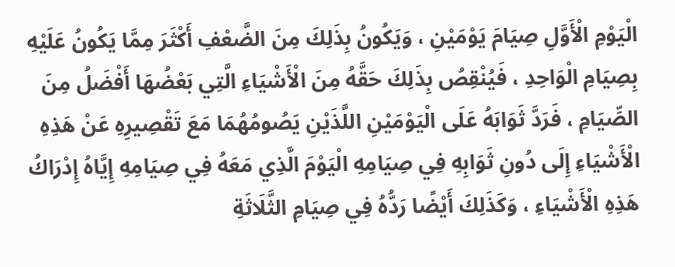الْيَوْمِ الْأَوَّلِ صِيَامَ يَوْمَيْنِ ، وَيَكُونُ بِذَلِكَ مِنَ الضَّعْفِ أَكْثَرَ مِمَّا يَكُونُ عَلَيْهِ بِصِيَامِ الْوَاحِدِ ، فَيُنْقِصُ بِذَلِكَ حَقَّهُ مِنَ الْأَشْيَاءِ الَّتِي بَعْضُهَا أَفْضَلُ مِنَ الصِّيَامِ ، فَرَدَّ ثَوَابَهُ عَلَى الْيَوْمَيْنِ اللَّذَيْنِ يَصُومُهُمَا مَعَ تَقْصِيرِهِ عَنْ هَذِهِ الْأَشْيَاءِ إِلَى دُونِ ثَوَابِهِ فِي صِيَامِهِ الْيَوْمَ الَّذِي مَعَهُ فِي صِيَامِهِ إِيَّاهُ إِدْرَاكُ هَذِهِ الْأَشْيَاءِ ، وَكَذَلِكَ أَيْضًا رَدُّهُ فِي صِيَامِ الثَّلَاثَةِ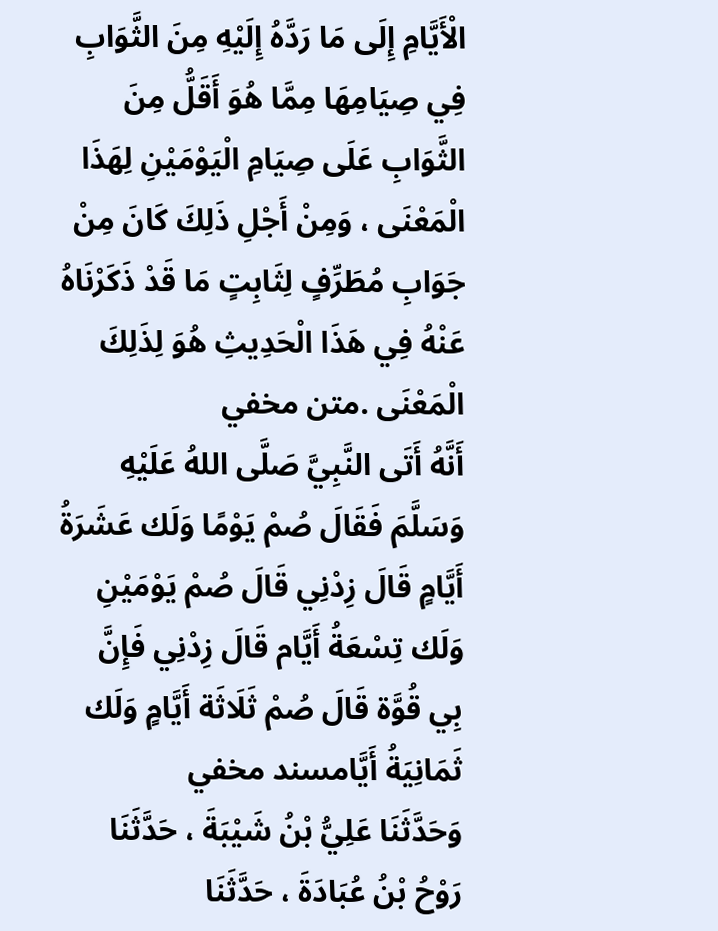الْأَيَّامِ إِلَى مَا رَدَّهُ إِلَيْهِ مِنَ الثَّوَابِ فِي صِيَامِهَا مِمَّا هُوَ أَقَلُّ مِنَ الثَّوَابِ عَلَى صِيَامِ الْيَوْمَيْنِ لِهَذَا الْمَعْنَى ، وَمِنْ أَجْلِ ذَلِكَ كَانَ مِنْ جَوَابِ مُطَرِّفٍ لِثَابِتٍ مَا قَدْ ذَكَرْنَاهُ عَنْهُ فِي هَذَا الْحَدِيثِ هُوَ لِذَلِكَ الْمَعْنَى .متن مخفي
أَنَّهُ أَتَى النَّبِيَّ صَلَّى اللهُ عَلَيْهِ وَسَلَّمَ فَقَالَ صُمْ يَوْمًا وَلَك عَشَرَةُ أَيَّامٍ قَالَ زِدْنِي قَالَ صُمْ يَوْمَيْنِ وَلَك تِسْعَةُ أَيَّام قَالَ زِدْنِي فَإِنَّ بِي قُوَّة قَالَ صُمْ ثَلَاثَة أَيَّامٍ وَلَك ثَمَانِيَةُ أَيَّامسند مخفي
وَحَدَّثَنَا عَلِيُّ بْنُ شَيْبَةَ ، حَدَّثَنَا رَوْحُ بْنُ عُبَادَةَ ، حَدَّثَنَا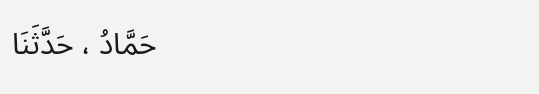حَمَّادُ ، حَدَّثَنَا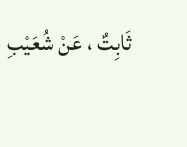ثَابِتٌ ، عَنْ شُعَيْبِ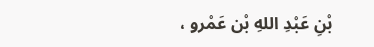بْنِ عَبْدِ اللهِ بْن عَمْرو ،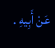عَنْ أَبِيهِ .